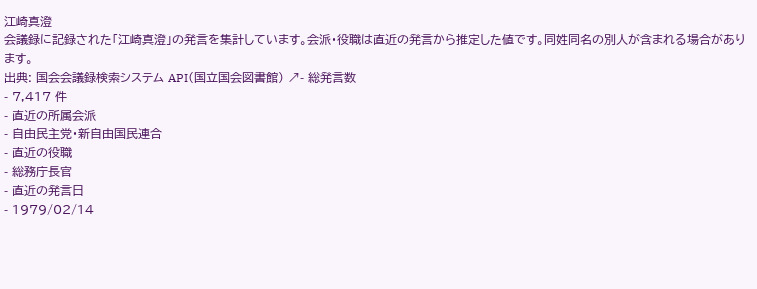江崎真澄
会議録に記録された「江崎真澄」の発言を集計しています。会派・役職は直近の発言から推定した値です。同姓同名の別人が含まれる場合があります。
出典: 国会会議録検索システム API(国立国会図書館) ↗- 総発言数
- 7,417 件
- 直近の所属会派
- 自由民主党・新自由国民連合
- 直近の役職
- 総務庁長官
- 直近の発言日
- 1979/02/14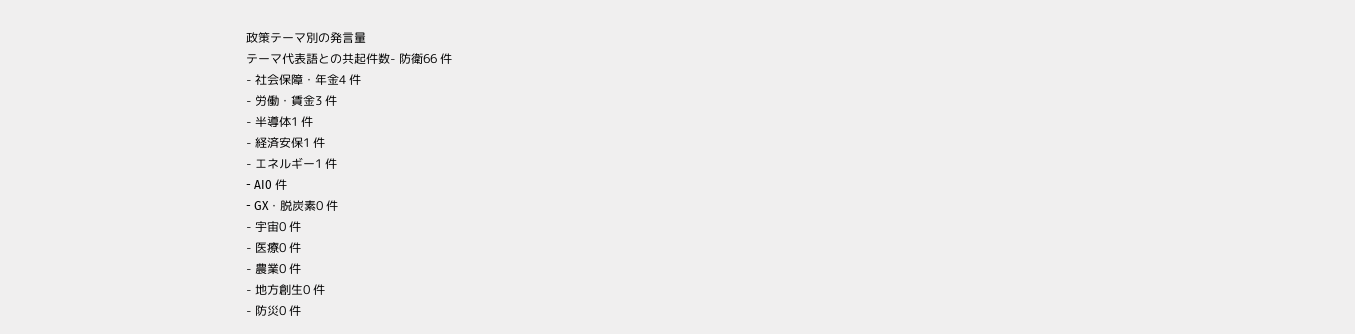政策テーマ別の発言量
テーマ代表語との共起件数- 防衛66 件
- 社会保障・年金4 件
- 労働・賃金3 件
- 半導体1 件
- 経済安保1 件
- エネルギー1 件
- AI0 件
- GX・脱炭素0 件
- 宇宙0 件
- 医療0 件
- 農業0 件
- 地方創生0 件
- 防災0 件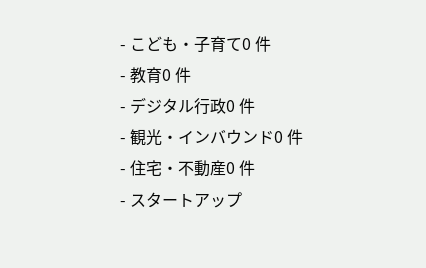- こども・子育て0 件
- 教育0 件
- デジタル行政0 件
- 観光・インバウンド0 件
- 住宅・不動産0 件
- スタートアップ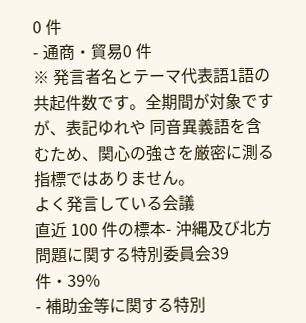0 件
- 通商・貿易0 件
※ 発言者名とテーマ代表語1語の共起件数です。全期間が対象ですが、表記ゆれや 同音異義語を含むため、関心の強さを厳密に測る指標ではありません。
よく発言している会議
直近 100 件の標本- 沖縄及び北方問題に関する特別委員会39 件・39%
- 補助金等に関する特別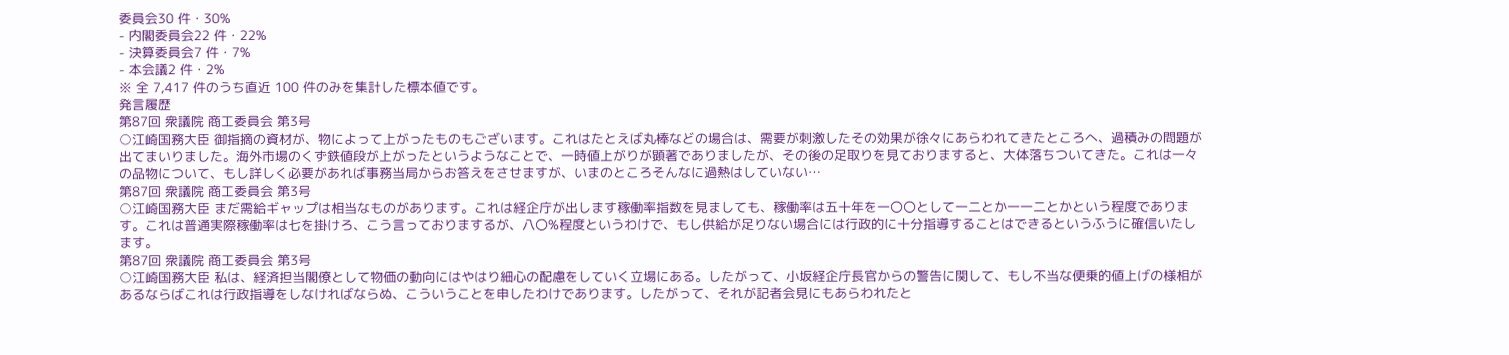委員会30 件・30%
- 内閣委員会22 件・22%
- 決算委員会7 件・7%
- 本会議2 件・2%
※ 全 7,417 件のうち直近 100 件のみを集計した標本値です。
発言履歴
第87回 衆議院 商工委員会 第3号
○江崎国務大臣 御指摘の資材が、物によって上がったものもございます。これはたとえば丸棒などの場合は、需要が刺激したその効果が徐々にあらわれてきたところへ、過積みの問題が出てまいりました。海外市場のくず鉄値段が上がったというようなことで、一時値上がりが顕著でありましたが、その後の足取りを見ておりますると、大体落ちついてきた。これは一々の品物について、もし詳しく必要があれば事務当局からお答えをさせますが、いまのところそんなに過熱はしていない…
第87回 衆議院 商工委員会 第3号
○江崎国務大臣 まだ需給ギャップは相当なものがあります。これは経企庁が出します稼働率指数を見ましても、稼働率は五十年を一〇〇として一二とか一一二とかという程度であります。これは普通実際稼働率は七を掛けろ、こう言っておりまするが、八〇%程度というわけで、もし供給が足りない場合には行政的に十分指導することはできるというふうに確信いたします。
第87回 衆議院 商工委員会 第3号
○江崎国務大臣 私は、経済担当閣僚として物価の動向にはやはり細心の配慮をしていく立場にある。したがって、小坂経企庁長官からの警告に関して、もし不当な便乗的値上げの様相があるならばこれは行政指導をしなければならぬ、こういうことを申したわけであります。したがって、それが記者会見にもあらわれたと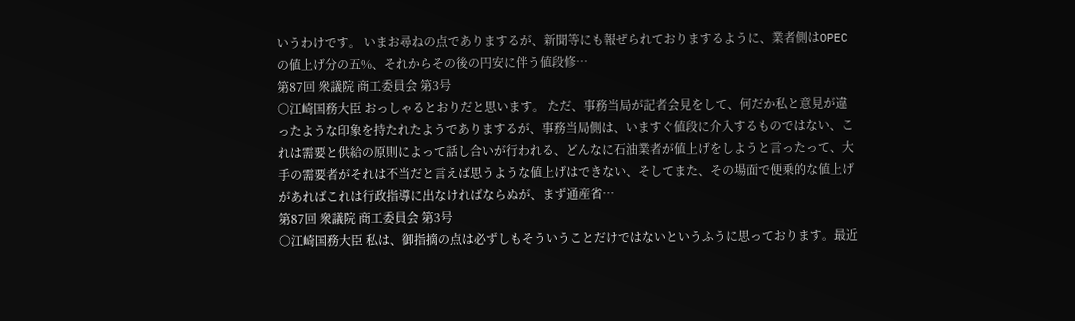いうわけです。 いまお尋ねの点でありまするが、新聞等にも報ぜられておりまするように、業者側はOPECの値上げ分の五%、それからその後の円安に伴う値段修…
第87回 衆議院 商工委員会 第3号
○江崎国務大臣 おっしゃるとおりだと思います。 ただ、事務当局が記者会見をして、何だか私と意見が違ったような印象を持たれたようでありまするが、事務当局側は、いますぐ値段に介入するものではない、これは需要と供給の原則によって話し合いが行われる、どんなに石油業者が値上げをしようと言ったって、大手の需要者がそれは不当だと言えば思うような値上げはできない、そしてまた、その場面で便乗的な値上げがあればこれは行政指導に出なければならぬが、まず通産省…
第87回 衆議院 商工委員会 第3号
○江崎国務大臣 私は、御指摘の点は必ずしもそういうことだけではないというふうに思っております。最近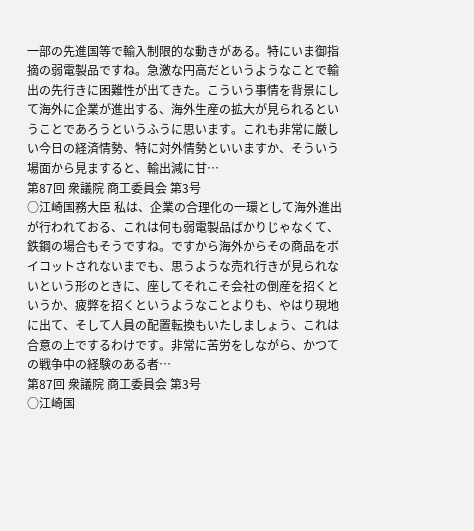一部の先進国等で輸入制限的な動きがある。特にいま御指摘の弱電製品ですね。急激な円高だというようなことで輸出の先行きに困難性が出てきた。こういう事情を背景にして海外に企業が進出する、海外生産の拡大が見られるということであろうというふうに思います。これも非常に厳しい今日の経済情勢、特に対外情勢といいますか、そういう場面から見ますると、輸出減に甘…
第87回 衆議院 商工委員会 第3号
○江崎国務大臣 私は、企業の合理化の一環として海外進出が行われておる、これは何も弱電製品ばかりじゃなくて、鉄鋼の場合もそうですね。ですから海外からその商品をボイコットされないまでも、思うような売れ行きが見られないという形のときに、座してそれこそ会社の倒産を招くというか、疲弊を招くというようなことよりも、やはり現地に出て、そして人員の配置転換もいたしましょう、これは合意の上でするわけです。非常に苦労をしながら、かつての戦争中の経験のある者…
第87回 衆議院 商工委員会 第3号
○江崎国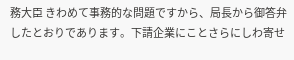務大臣 きわめて事務的な問題ですから、局長から御答弁したとおりであります。下請企業にことさらにしわ寄せ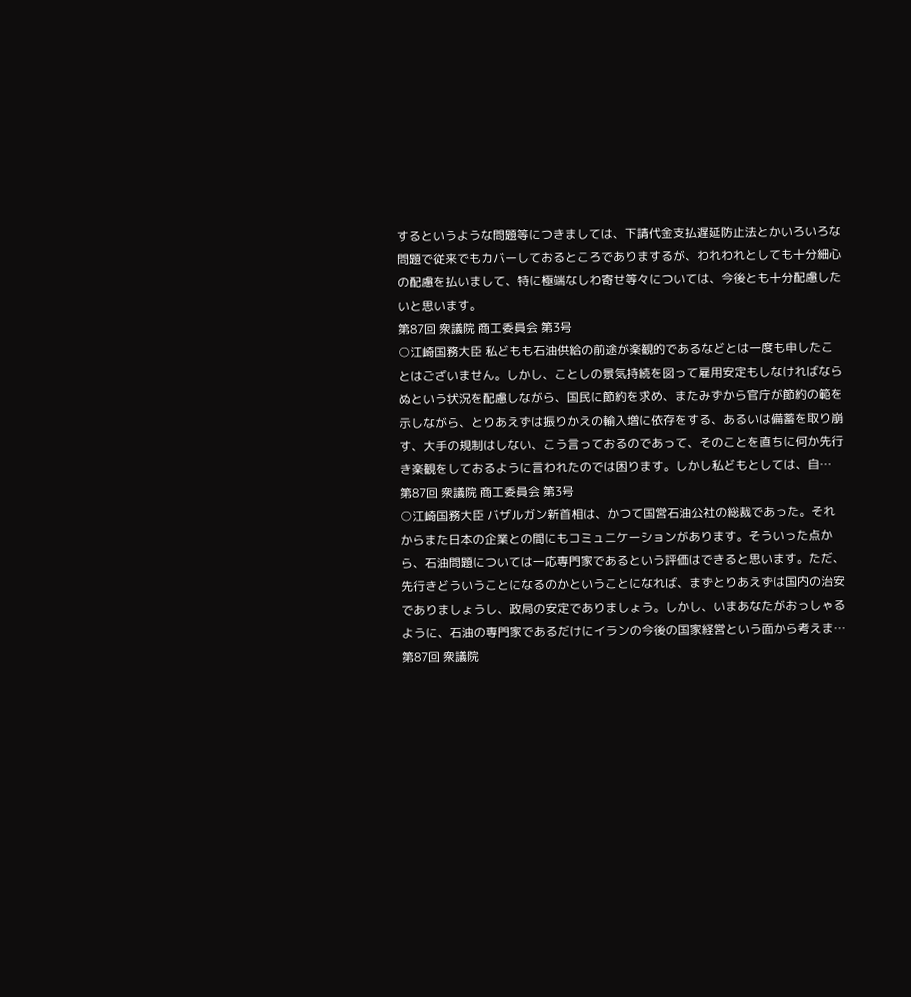するというような問題等につきましては、下請代金支払遅延防止法とかいろいろな問題で従来でもカバーしておるところでありまするが、われわれとしても十分細心の配慮を払いまして、特に極端なしわ寄せ等々については、今後とも十分配慮したいと思います。
第87回 衆議院 商工委員会 第3号
○江崎国務大臣 私どもも石油供給の前途が楽観的であるなどとは一度も申したことはございません。しかし、ことしの景気持続を図って雇用安定もしなければならぬという状況を配慮しながら、国民に節約を求め、またみずから官庁が節約の範を示しながら、とりあえずは振りかえの輸入増に依存をする、あるいは備蓄を取り崩す、大手の規制はしない、こう言っておるのであって、そのことを直ちに何か先行き楽観をしておるように言われたのでは困ります。しかし私どもとしては、自…
第87回 衆議院 商工委員会 第3号
○江崎国務大臣 バザルガン新首相は、かつて国営石油公社の総裁であった。それからまた日本の企業との間にもコミュニケーションがあります。そういった点から、石油問題については一応専門家であるという評価はできると思います。ただ、先行きどういうことになるのかということになれば、まずとりあえずは国内の治安でありましょうし、政局の安定でありましょう。しかし、いまあなたがおっしゃるように、石油の専門家であるだけにイランの今後の国家経営という面から考えま…
第87回 衆議院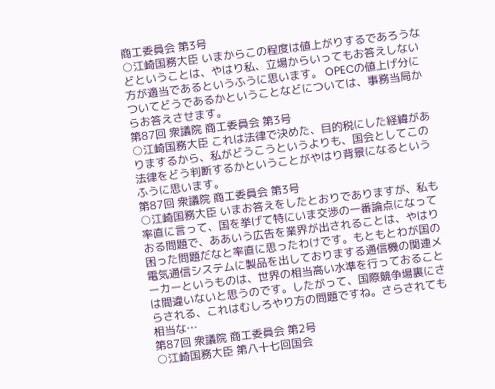商工委員会 第3号
○江崎国務大臣 いまからこの程度は値上がりするであろうなどということは、やはり私、立場からいってもお答えしない方が適当であるというふうに思います。 OPECの値上げ分についてどうであるかということなどについては、事務当局からお答えさせます。
第87回 衆議院 商工委員会 第3号
○江崎国務大臣 これは法律で決めた、目的税にした経緯がありまするから、私がどうこうというよりも、国会としてこの法律をどう判断するかということがやはり背景になるというふうに思います。
第87回 衆議院 商工委員会 第3号
○江崎国務大臣 いまお答えをしたとおりでありますが、私も率直に言って、国を挙げて特にいま交渉の一番論点になっておる問題で、ああいう広告を業界が出されることは、やはり困った問題だなと率直に思ったわけです。もともとわが国の電気通信システムに製品を出しておりまする通信機の関連メーカーというものは、世界の相当高い水準を行っておることは間違いないと思うのです。したがって、国際競争場裏にさらされる、これはむしろやり方の問題ですね。さらされても相当な…
第87回 衆議院 商工委員会 第2号
○江崎国務大臣 第八十七回国会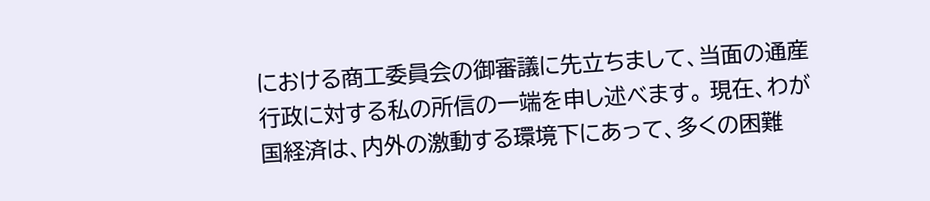における商工委員会の御審議に先立ちまして、当面の通産行政に対する私の所信の一端を申し述べます。 現在、わが国経済は、内外の激動する環境下にあって、多くの困難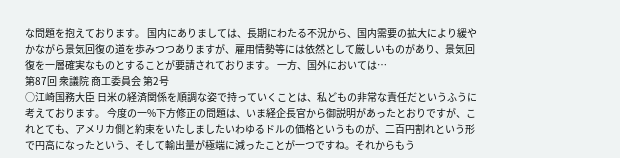な問題を抱えております。 国内にありましては、長期にわたる不況から、国内需要の拡大により緩やかながら景気回復の道を歩みつつありますが、雇用情勢等には依然として厳しいものがあり、景気回復を一層確実なものとすることが要請されております。 一方、国外においては…
第87回 衆議院 商工委員会 第2号
○江崎国務大臣 日米の経済関係を順調な姿で持っていくことは、私どもの非常な責任だというふうに考えております。 今度の一%下方修正の問題は、いま経企長官から御説明があったとおりですが、これとても、アメリカ側と約束をいたしましたいわゆるドルの価格というものが、二百円割れという形で円高になったという、そして輸出量が極端に減ったことが一つですね。それからもう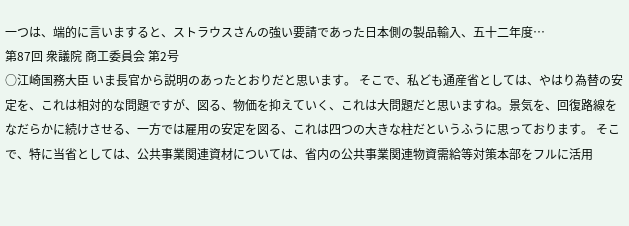一つは、端的に言いますると、ストラウスさんの強い要請であった日本側の製品輸入、五十二年度…
第87回 衆議院 商工委員会 第2号
○江崎国務大臣 いま長官から説明のあったとおりだと思います。 そこで、私ども通産省としては、やはり為替の安定を、これは相対的な問題ですが、図る、物価を抑えていく、これは大問題だと思いますね。景気を、回復路線をなだらかに続けさせる、一方では雇用の安定を図る、これは四つの大きな柱だというふうに思っております。 そこで、特に当省としては、公共事業関連資材については、省内の公共事業関連物資需給等対策本部をフルに活用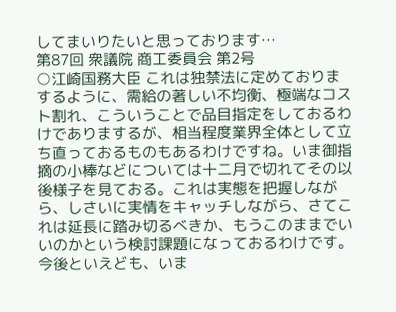してまいりたいと思っております…
第87回 衆議院 商工委員会 第2号
○江崎国務大臣 これは独禁法に定めておりまするように、需給の著しい不均衡、極端なコスト割れ、こういうことで品目指定をしておるわけでありまするが、相当程度業界全体として立ち直っておるものもあるわけですね。いま御指摘の小棒などについては十二月で切れてその以後様子を見ておる。これは実態を把握しながら、しさいに実情をキャッチしながら、さてこれは延長に踏み切るべきか、もうこのままでいいのかという検討課題になっておるわけです。今後といえども、いま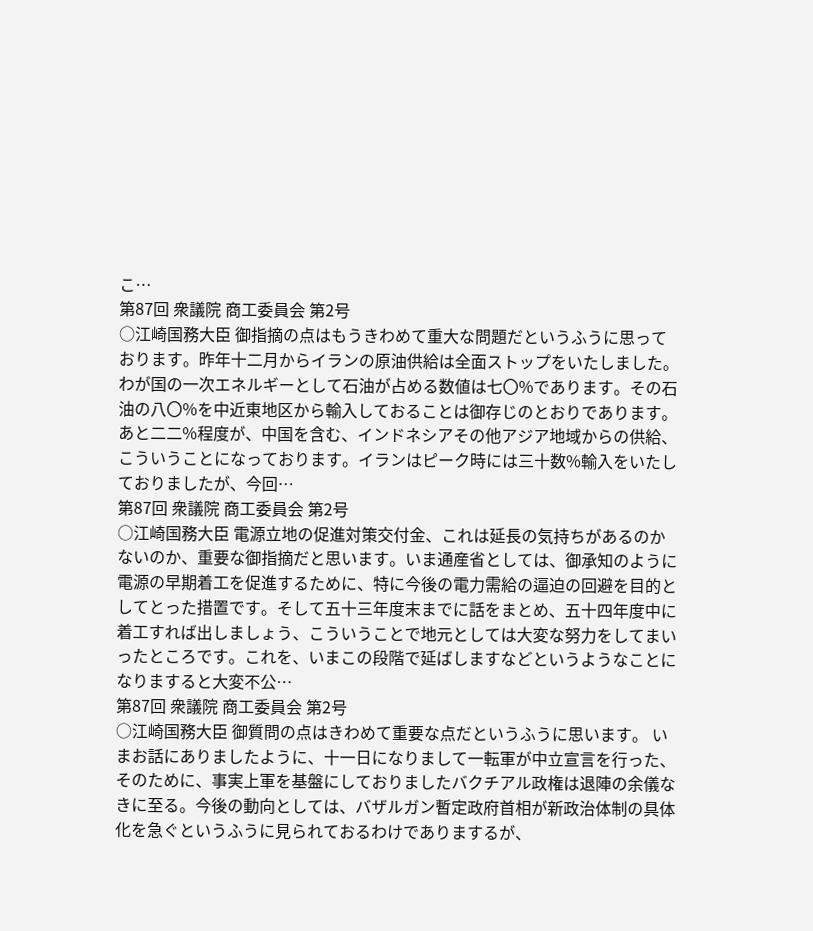こ…
第87回 衆議院 商工委員会 第2号
○江崎国務大臣 御指摘の点はもうきわめて重大な問題だというふうに思っております。昨年十二月からイランの原油供給は全面ストップをいたしました。わが国の一次エネルギーとして石油が占める数値は七〇%であります。その石油の八〇%を中近東地区から輸入しておることは御存じのとおりであります。あと二二%程度が、中国を含む、インドネシアその他アジア地域からの供給、こういうことになっております。イランはピーク時には三十数%輸入をいたしておりましたが、今回…
第87回 衆議院 商工委員会 第2号
○江崎国務大臣 電源立地の促進対策交付金、これは延長の気持ちがあるのかないのか、重要な御指摘だと思います。いま通産省としては、御承知のように電源の早期着工を促進するために、特に今後の電力需給の逼迫の回避を目的としてとった措置です。そして五十三年度末までに話をまとめ、五十四年度中に着工すれば出しましょう、こういうことで地元としては大変な努力をしてまいったところです。これを、いまこの段階で延ばしますなどというようなことになりますると大変不公…
第87回 衆議院 商工委員会 第2号
○江崎国務大臣 御質問の点はきわめて重要な点だというふうに思います。 いまお話にありましたように、十一日になりまして一転軍が中立宣言を行った、そのために、事実上軍を基盤にしておりましたバクチアル政権は退陣の余儀なきに至る。今後の動向としては、バザルガン暫定政府首相が新政治体制の具体化を急ぐというふうに見られておるわけでありまするが、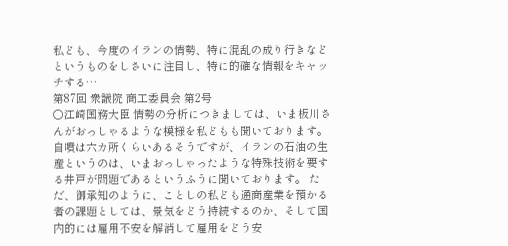私ども、今度のイランの情勢、特に混乱の成り行きなどというものをしさいに注目し、特に的確な情報をキャッチする…
第87回 衆議院 商工委員会 第2号
○江崎国務大臣 情勢の分析につきましては、いま板川さんがおっしゃるような模様を私どもも聞いております。自噴は六カ所くらいあるそうですが、イランの石油の生産というのは、いまおっしゃったような特殊技術を要する井戸が問題であるというふうに聞いております。 ただ、御承知のように、ことしの私ども通商産業を預かる者の課題としては、景気をどう持続するのか、そして国内的には雇用不安を解消して雇用をどう安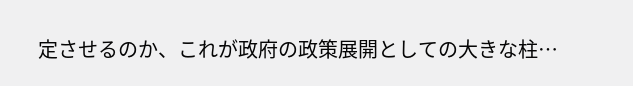定させるのか、これが政府の政策展開としての大きな柱…